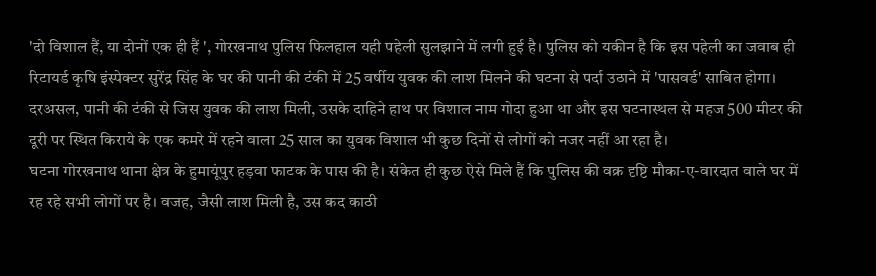'दो विशाल हैं, या दोनों एक ही हैं ', गोरखनाथ पुलिस फिलहाल यही पहेली सुलझाने में लगी हुई है। पुलिस को यकीन है कि इस पहेली का जवाब ही रिटायर्ड कृषि इंस्पेक्टर सुरेंद्र सिंह के घर की पानी की टंकी में 25 वर्षीय युवक की लाश मिलने की घटना से पर्दा उठाने में 'पासवर्ड' साबित होगा। दरअसल, पानी की टंकी से जिस युवक की लाश मिली, उसके दाहिने हाथ पर विशाल नाम गोदा हुआ था और इस घटनास्थल से महज 500 मीटर की दूरी पर स्थित किराये के एक कमरे में रहने वाला 25 साल का युवक विशाल भी कुछ दिनों से लोगों को नजर नहीं आ रहा है।
घटना गोरखनाथ थाना क्षेत्र के हुमायूंपुर हड़वा फाटक के पास की है। संकेत ही कुछ ऐसे मिले हैं कि पुलिस की वक्र दृष्टि मौका-ए-वारदात वाले घर में रह रहे सभी लोगों पर है। वजह, जैसी लाश मिली है, उस कद काठी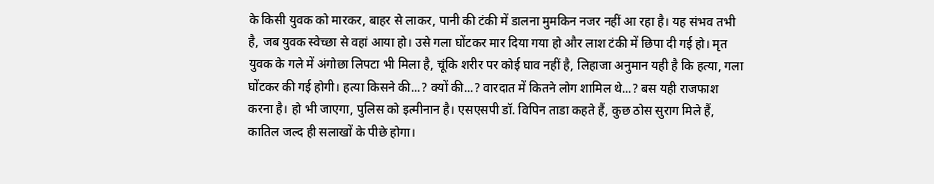के किसी युवक को मारकर, बाहर से लाकर, पानी की टंकी में डालना मुमकिन नजर नहीं आ रहा है। यह संभव तभी है, जब युवक स्वेच्छा से वहां आया हो। उसे गला घोंटकर मार दिया गया हो और लाश टंकी में छिपा दी गई हो। मृत युवक के गले में अंगोछा लिपटा भी मिला है, चूंकि शरीर पर कोई घाव नहीं है, लिहाजा अनुमान यही है कि हत्या, गला घोंटकर की गई होगी। हत्या किसने की...? क्यों की...? वारदात में कितने लोग शामिल थे...? बस यही राजफाश करना है। हो भी जाएगा, पुलिस को इत्मीनान है। एसएसपी डॉ. विपिन ताडा कहते हैं, कुछ ठोस सुराग मिले हैं, कातिल जल्द ही सलाखों के पीछे होगा।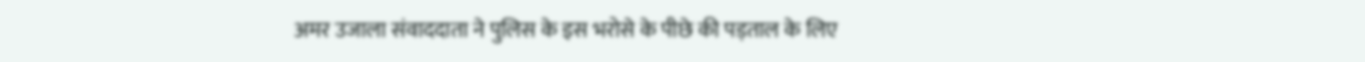अमर उजाला संवाददाता ने पुलिस के इस भरोसे के पीछे की पड़ताल के लिए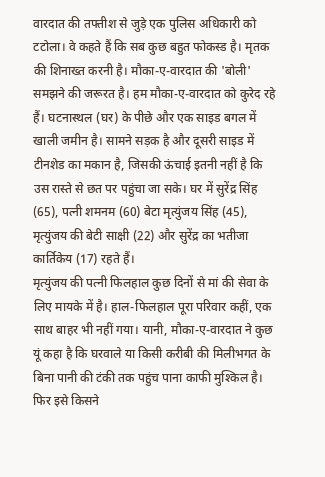वारदात की तफ्तीश से जुड़े एक पुलिस अधिकारी को टटोला। वे कहते हैं कि सब कुछ बहुत फोकस्ड है। मृतक की शिनाख्त करनी है। मौका-ए-वारदात की 'बोली' समझने की जरूरत है। हम मौका-ए-वारदात को कुरेद रहे हैं। घटनास्थल (घर) के पीछे और एक साइड बगल में खाली जमीन है। सामने सड़क है और दूसरी साइड में टीनशेड का मकान है, जिसकी ऊंचाई इतनी नहीं है कि उस रास्ते से छत पर पहुंचा जा सके। घर में सुरेंद्र सिंह (65), पत्नी शमनम (60) बेटा मृत्युंजय सिंह (45), मृत्युंजय की बेटी साक्षी (22) और सुरेंद्र का भतीजा कार्तिकेय (17) रहते हैं।
मृत्युंजय की पत्नी फिलहाल कुछ दिनों से मां की सेवा के लिए मायके में है। हाल-फिलहाल पूरा परिवार कहीं, एक साथ बाहर भी नहीं गया। यानी, मौका-ए-वारदात ने कुछ यूं कहा है कि घरवाले या किसी करीबी की मिलीभगत के बिना पानी की टंकी तक पहुंच पाना काफी मुश्किल है। फिर इसे किसने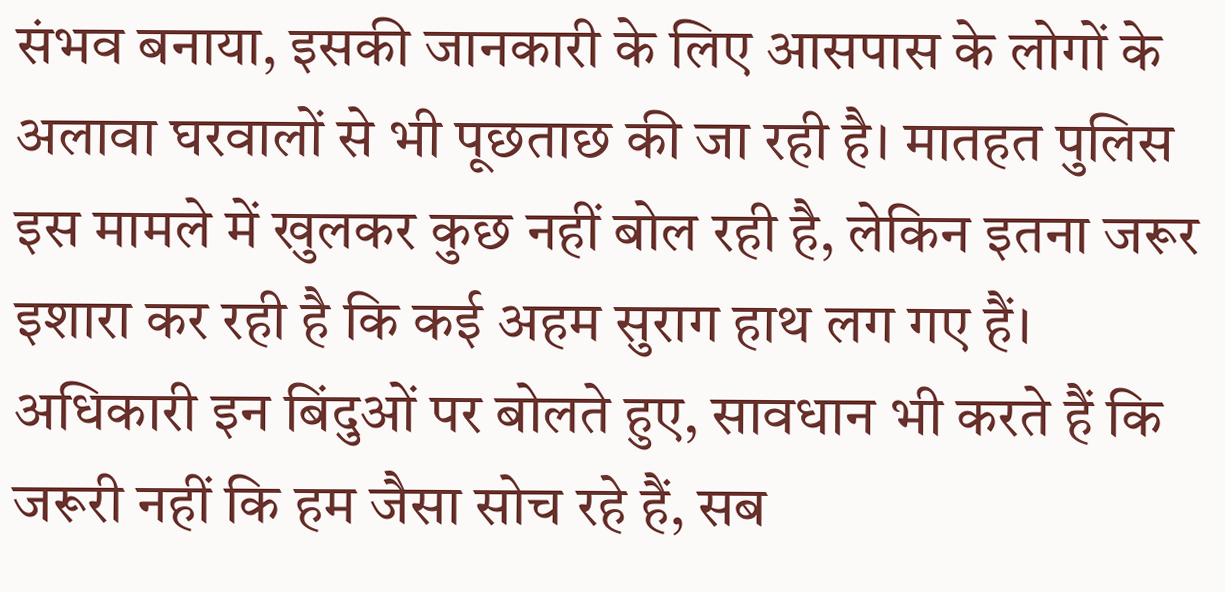संभव बनाया, इसकी जानकारी के लिए आसपास के लोगों के अलावा घरवालों से भी पूछताछ की जा रही है। मातहत पुलिस इस मामले में खुलकर कुछ नहीं बोल रही है, लेकिन इतना जरूर इशारा कर रही है कि कई अहम सुराग हाथ लग गए हैं। अधिकारी इन बिंदुओं पर बोलते हुए, सावधान भी करते हैं कि जरूरी नहीं कि हम जैसा सोच रहे हैं, सब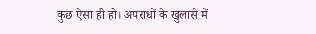कुछ ऐसा ही हो। अपराधों के खुलासे में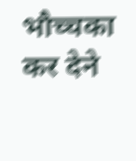भौच्चका कर देने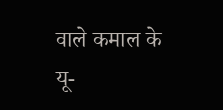वाले कमाल के यू-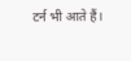टर्न भी आते हैं।